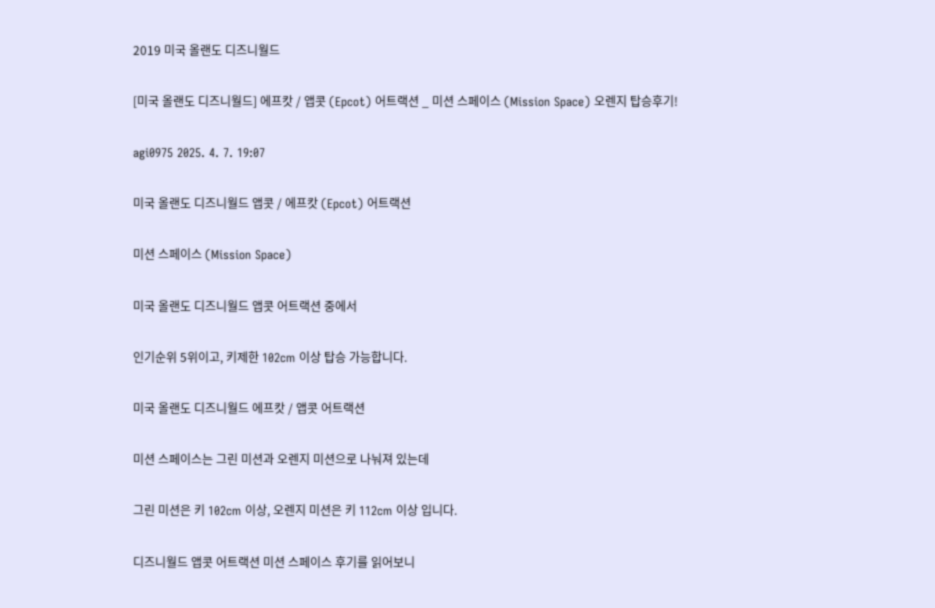2019 미국 올랜도 디즈니월드

[미국 올랜도 디즈니월드] 에프캇 / 앱콧 (Epcot) 어트랙션 _ 미션 스페이스 (Mission Space) 오렌지 탑승후기!

agi0975 2025. 4. 7. 19:07

미국 올랜도 디즈니월드 앱콧 / 에프캇 (Epcot) 어트랙션

미션 스페이스 (Mission Space)

미국 올랜도 디즈니월드 앱콧 어트랙션 중에서

인기순위 5위이고, 키제한 102cm 이상 탑승 가능합니다.

미국 올랜도 디즈니월드 에프캇 / 앱콧 어트랙션

미션 스페이스는 그린 미션과 오렌지 미션으로 나눠져 있는데

그린 미션은 키 102cm 이상, 오렌지 미션은 키 112cm 이상 입니다.

디즈니월드 앱콧 어트랙션 미션 스페이스 후기를 읽어보니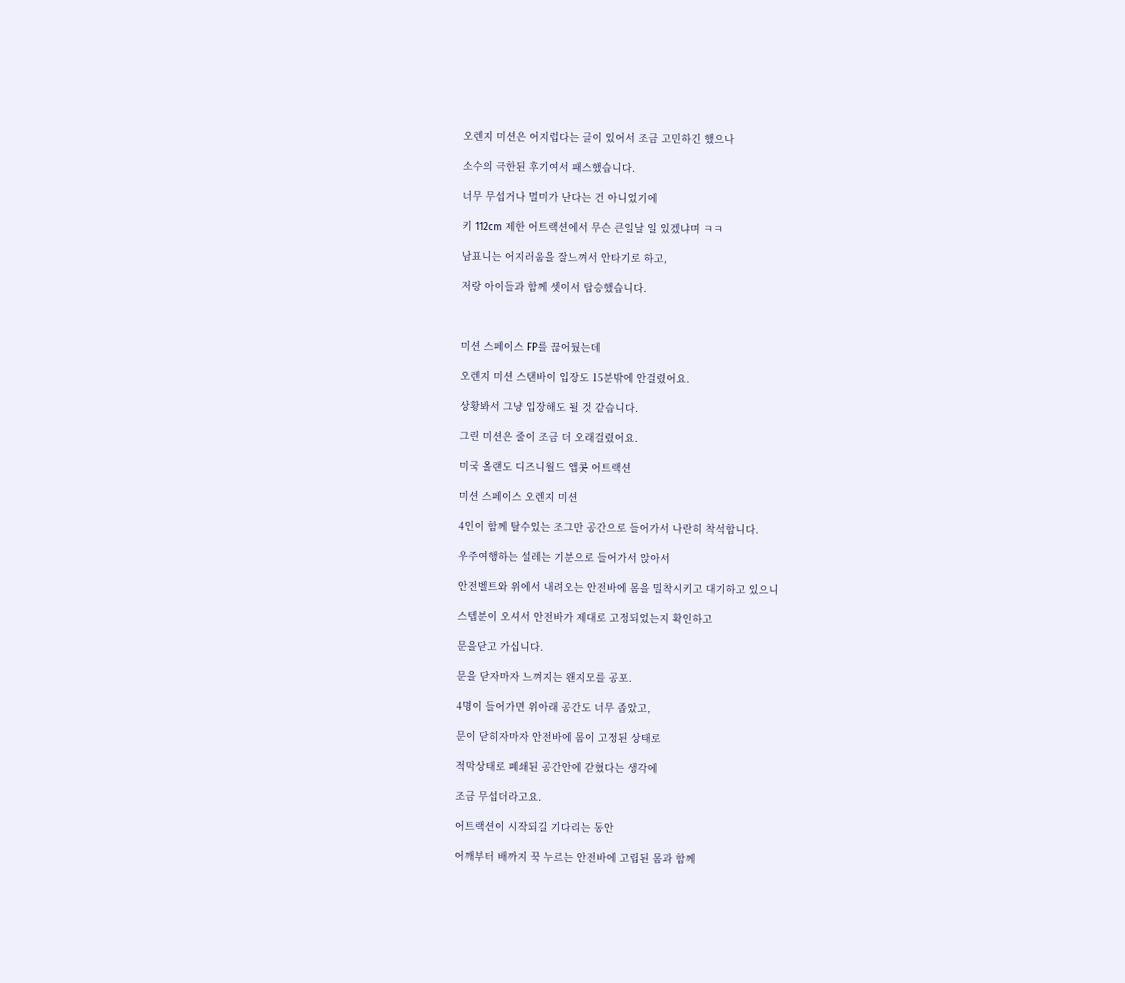오렌지 미션은 어지럽다는 글이 있어서 조금 고민하긴 했으나

소수의 극한된 후기여서 패스했습니다.

너무 무섭거나 멀미가 난다는 건 아니었기에

키 112cm 제한 어트랙션에서 무슨 큰일날 일 있겠냐며 ㅋㅋ

남표니는 어지러움을 잘느껴서 안타기로 하고,

저랑 아이들과 함께 셋이서 탑승했습니다.



미션 스페이스 FP를 끊어뒀는데

오렌지 미션 스탠바이 입장도 15분밖에 안걸렸어요.

상황봐서 그냥 입장해도 될 것 같습니다.

그린 미션은 줄이 조금 더 오래걸렸어요.

미국 올랜도 디즈니월드 앱콧 어트랙션

미션 스페이스 오렌지 미션

4인이 함께 탈수있는 조그만 공간으로 들어가서 나란히 착석합니다.

우주여행하는 설레는 기분으로 들어가서 앉아서

안전벨트와 위에서 내려오는 안전바에 몸을 밀착시키고 대기하고 있으니

스텝분이 오셔서 안전바가 제대로 고정되었는지 확인하고

문을닫고 가십니다.

문을 닫자마자 느껴지는 왠지모를 공포.

4명이 들어가면 위아래 공간도 너무 좁았고,

문이 닫히자마자 안전바에 몸이 고정된 상태로

적막상태로 폐쇄된 공간안에 갇혔다는 생각에

조금 무섭더라고요.

어트랙션이 시작되길 기다리는 동안

어깨부터 배까지 꾹 누르는 안전바에 고립된 몸과 함께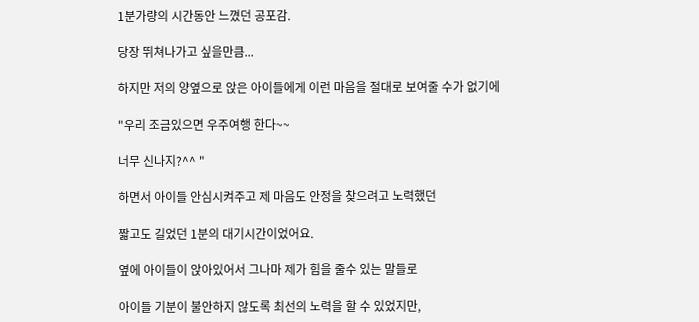1분가량의 시간동안 느꼈던 공포감.

당장 뛰쳐나가고 싶을만큼...

하지만 저의 양옆으로 앉은 아이들에게 이런 마음을 절대로 보여줄 수가 없기에

"우리 조금있으면 우주여행 한다~~

너무 신나지?^^ "

하면서 아이들 안심시켜주고 제 마음도 안정을 찾으려고 노력했던

짧고도 길었던 1분의 대기시간이었어요.

옆에 아이들이 앉아있어서 그나마 제가 힘을 줄수 있는 말들로

아이들 기분이 불안하지 않도록 최선의 노력을 할 수 있었지만,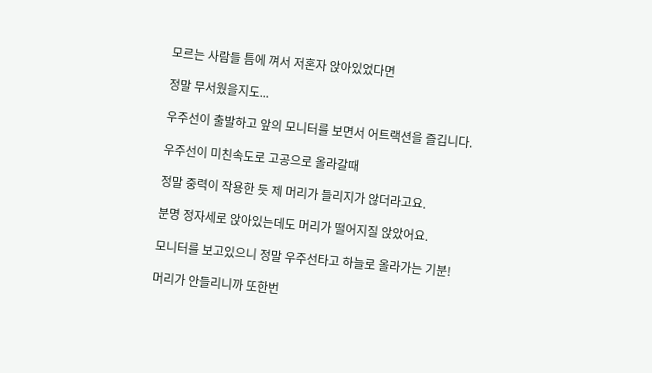모르는 사람들 틈에 껴서 저혼자 앉아있었다면

정말 무서웠을지도...

우주선이 출발하고 앞의 모니터를 보면서 어트랙션을 즐깁니다.

우주선이 미친속도로 고공으로 올라갈때

정말 중력이 작용한 듯 제 머리가 들리지가 않더라고요.

분명 정자세로 앉아있는데도 머리가 떨어지질 앉았어요.

모니터를 보고있으니 정말 우주선타고 하늘로 올라가는 기분!

머리가 안들리니까 또한번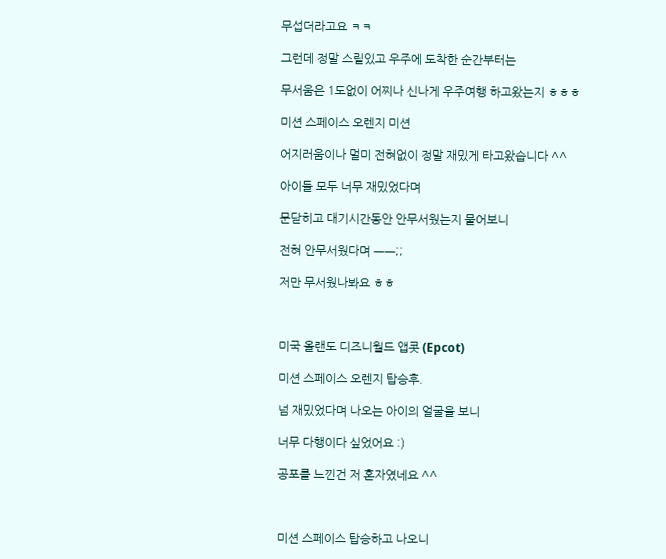무섭더라고요 ㅋㅋ

그런데 정말 스릴있고 우주에 도착한 순간부터는

무서움은 1도없이 어찌나 신나게 우주여행 하고왔는지 ㅎㅎㅎ

미션 스페이스 오렌지 미션

어지러움이나 멀미 전혀없이 정말 재밌게 타고왔습니다 ^^

아이들 모두 너무 재밌었다며

문닫히고 대기시간동안 안무서웠는지 물어보니

전혀 안무서웠다며 ㅡㅡ;;

저만 무서웠나봐요 ㅎㅎ



미국 올랜도 디즈니월드 앱콧 (Epcot)

미션 스페이스 오렌지 탑승후.

넘 재밌었다며 나오는 아이의 얼굴을 보니

너무 다행이다 싶었어요 :)

공포를 느낀건 저 혼자였네요 ^^



미션 스페이스 탑승하고 나오니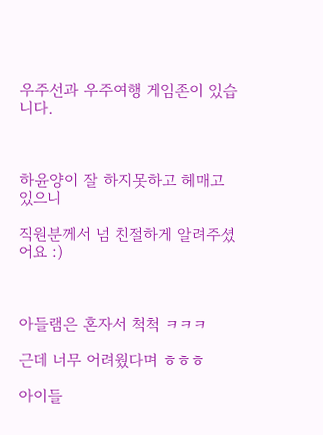우주선과 우주여행 게임존이 있습니다.



하윤양이 잘 하지못하고 헤매고 있으니

직원분께서 넘 친절하게 알려주셨어요 :)



아들램은 혼자서 척척 ㅋㅋㅋ

근데 너무 어려웠다며 ㅎㅎㅎ

아이들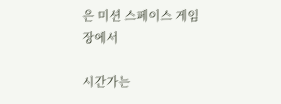은 미션 스페이스 게임장에서

시간가는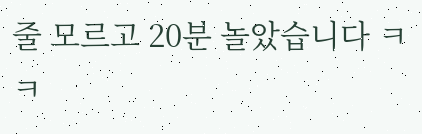줄 모르고 20분 놀았습니다 ㅋㅋ